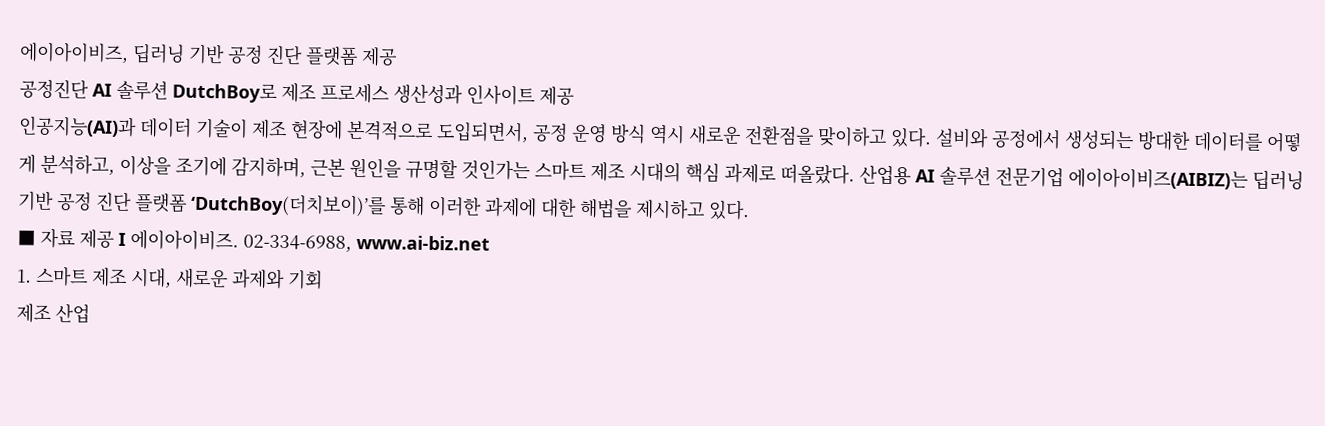에이아이비즈, 딥러닝 기반 공정 진단 플랫폼 제공
공정진단 AI 솔루션 DutchBoy로 제조 프로세스 생산성과 인사이트 제공
인공지능(AI)과 데이터 기술이 제조 현장에 본격적으로 도입되면서, 공정 운영 방식 역시 새로운 전환점을 맞이하고 있다. 설비와 공정에서 생성되는 방대한 데이터를 어떻게 분석하고, 이상을 조기에 감지하며, 근본 원인을 규명할 것인가는 스마트 제조 시대의 핵심 과제로 떠올랐다. 산업용 AI 솔루션 전문기업 에이아이비즈(AIBIZ)는 딥러닝 기반 공정 진단 플랫폼 ‘DutchBoy(더치보이)’를 통해 이러한 과제에 대한 해법을 제시하고 있다.
■ 자료 제공 I 에이아이비즈. 02-334-6988, www.ai-biz.net
1. 스마트 제조 시대, 새로운 과제와 기회
제조 산업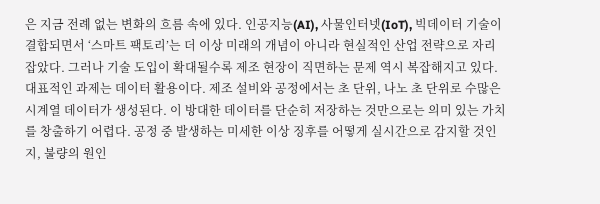은 지금 전례 없는 변화의 흐름 속에 있다. 인공지능(AI), 사물인터넷(IoT), 빅데이터 기술이 결합되면서 ‘스마트 팩토리’는 더 이상 미래의 개념이 아니라 현실적인 산업 전략으로 자리 잡았다. 그러나 기술 도입이 확대될수록 제조 현장이 직면하는 문제 역시 복잡해지고 있다.
대표적인 과제는 데이터 활용이다. 제조 설비와 공정에서는 초 단위, 나노 초 단위로 수많은 시계열 데이터가 생성된다. 이 방대한 데이터를 단순히 저장하는 것만으로는 의미 있는 가치를 창출하기 어렵다. 공정 중 발생하는 미세한 이상 징후를 어떻게 실시간으로 감지할 것인지, 불량의 원인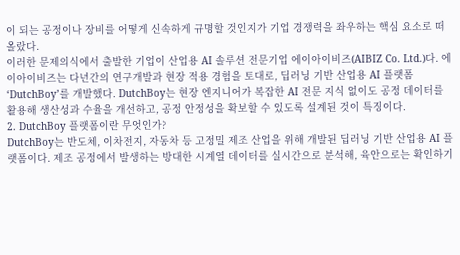이 되는 공정이나 장비를 어떻게 신속하게 규명할 것인지가 기업 경쟁력을 좌우하는 핵심 요소로 떠올랐다.
이러한 문제의식에서 출발한 기업이 산업용 AI 솔루션 전문기업 에이아이비즈(AIBIZ Co. Ltd.)다. 에이아이비즈는 다년간의 연구개발과 현장 적용 경험을 토대로, 딥러닝 기반 산업용 AI 플랫폼 ‘DutchBoy’를 개발했다. DutchBoy는 현장 엔지니어가 복잡한 AI 전문 지식 없이도 공정 데이터를 활용해 생산성과 수율을 개선하고, 공정 안정성을 확보할 수 있도록 설계된 것이 특징이다.
2. DutchBoy 플랫폼이란 무엇인가?
DutchBoy는 반도체, 이차전지, 자동차 등 고정밀 제조 산업을 위해 개발된 딥러닝 기반 산업용 AI 플랫폼이다. 제조 공정에서 발생하는 방대한 시계열 데이터를 실시간으로 분석해, 육안으로는 확인하기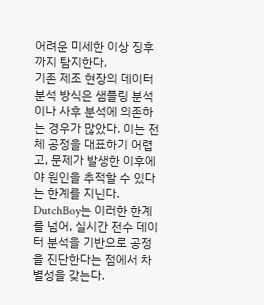어려운 미세한 이상 징후까지 탐지한다.
기존 제조 현장의 데이터 분석 방식은 샘플링 분석이나 사후 분석에 의존하는 경우가 많았다. 이는 전체 공정을 대표하기 어렵고, 문제가 발생한 이후에야 원인을 추적할 수 있다는 한계를 지닌다.
DutchBoy는 이러한 한계를 넘어, 실시간 전수 데이터 분석을 기반으로 공정을 진단한다는 점에서 차별성을 갖는다.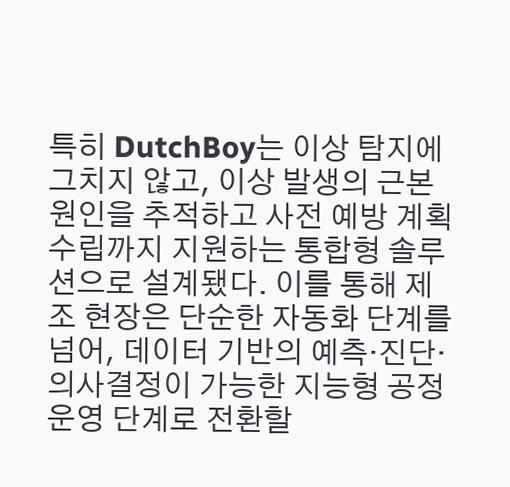특히 DutchBoy는 이상 탐지에 그치지 않고, 이상 발생의 근본 원인을 추적하고 사전 예방 계획 수립까지 지원하는 통합형 솔루션으로 설계됐다. 이를 통해 제조 현장은 단순한 자동화 단계를 넘어, 데이터 기반의 예측·진단·의사결정이 가능한 지능형 공정 운영 단계로 전환할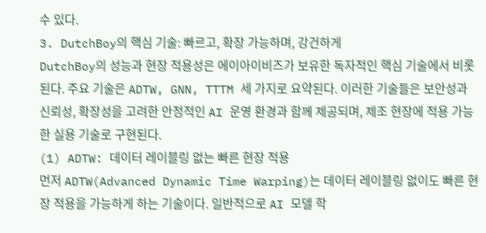수 있다.
3. DutchBoy의 핵심 기술: 빠르고, 확장 가능하며, 강건하게
DutchBoy의 성능과 현장 적용성은 에이아이비즈가 보유한 독자적인 핵심 기술에서 비롯된다. 주요 기술은 ADTW, GNN, TTTM 세 가지로 요약된다. 이러한 기술들은 보안성과 신뢰성, 확장성을 고려한 안정적인 AI 운영 환경과 함께 제공되며, 제조 현장에 적용 가능한 실용 기술로 구현된다.
(1) ADTW: 데이터 레이블링 없는 빠른 현장 적용
먼저 ADTW(Advanced Dynamic Time Warping)는 데이터 레이블링 없이도 빠른 현장 적용을 가능하게 하는 기술이다. 일반적으로 AI 모델 학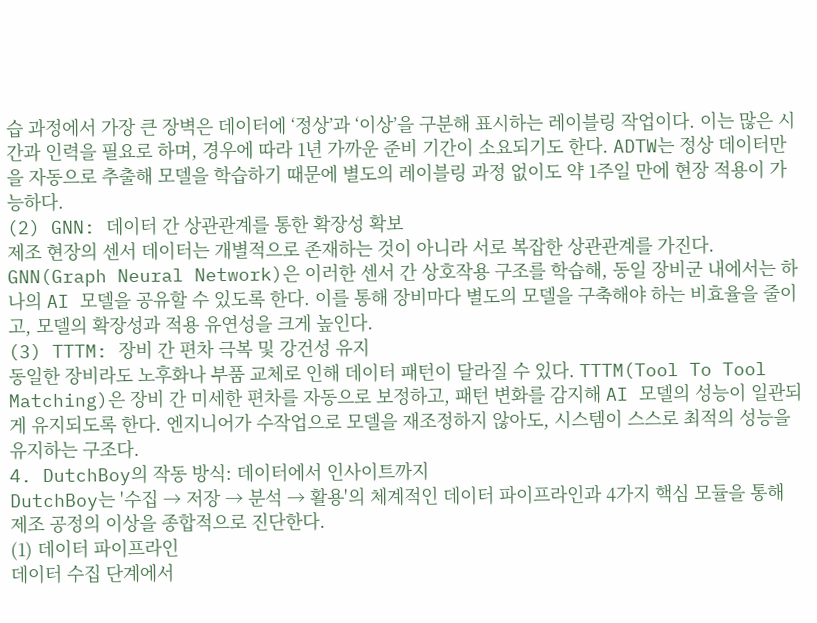습 과정에서 가장 큰 장벽은 데이터에 ‘정상’과 ‘이상’을 구분해 표시하는 레이블링 작업이다. 이는 많은 시간과 인력을 필요로 하며, 경우에 따라 1년 가까운 준비 기간이 소요되기도 한다. ADTW는 정상 데이터만을 자동으로 추출해 모델을 학습하기 때문에 별도의 레이블링 과정 없이도 약 1주일 만에 현장 적용이 가능하다.
(2) GNN: 데이터 간 상관관계를 통한 확장성 확보
제조 현장의 센서 데이터는 개별적으로 존재하는 것이 아니라 서로 복잡한 상관관계를 가진다. GNN(Graph Neural Network)은 이러한 센서 간 상호작용 구조를 학습해, 동일 장비군 내에서는 하나의 AI 모델을 공유할 수 있도록 한다. 이를 통해 장비마다 별도의 모델을 구축해야 하는 비효율을 줄이고, 모델의 확장성과 적용 유연성을 크게 높인다.
(3) TTTM: 장비 간 편차 극복 및 강건성 유지
동일한 장비라도 노후화나 부품 교체로 인해 데이터 패턴이 달라질 수 있다. TTTM(Tool To Tool Matching)은 장비 간 미세한 편차를 자동으로 보정하고, 패턴 변화를 감지해 AI 모델의 성능이 일관되게 유지되도록 한다. 엔지니어가 수작업으로 모델을 재조정하지 않아도, 시스템이 스스로 최적의 성능을 유지하는 구조다.
4. DutchBoy의 작동 방식: 데이터에서 인사이트까지
DutchBoy는 '수집 → 저장 → 분석 → 활용'의 체계적인 데이터 파이프라인과 4가지 핵심 모듈을 통해 제조 공정의 이상을 종합적으로 진단한다.
(1) 데이터 파이프라인
데이터 수집 단계에서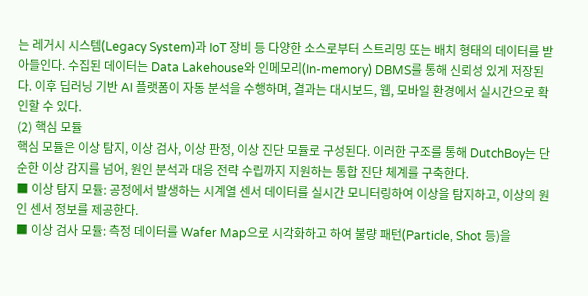는 레거시 시스템(Legacy System)과 IoT 장비 등 다양한 소스로부터 스트리밍 또는 배치 형태의 데이터를 받아들인다. 수집된 데이터는 Data Lakehouse와 인메모리(In-memory) DBMS를 통해 신뢰성 있게 저장된다. 이후 딥러닝 기반 AI 플랫폼이 자동 분석을 수행하며, 결과는 대시보드, 웹, 모바일 환경에서 실시간으로 확인할 수 있다.
(2) 핵심 모듈
핵심 모듈은 이상 탐지, 이상 검사, 이상 판정, 이상 진단 모듈로 구성된다. 이러한 구조를 통해 DutchBoy는 단순한 이상 감지를 넘어, 원인 분석과 대응 전략 수립까지 지원하는 통합 진단 체계를 구축한다.
■ 이상 탐지 모듈: 공정에서 발생하는 시계열 센서 데이터를 실시간 모니터링하여 이상을 탐지하고, 이상의 원인 센서 정보를 제공한다.
■ 이상 검사 모듈: 측정 데이터를 Wafer Map으로 시각화하고 하여 불량 패턴(Particle, Shot 등)을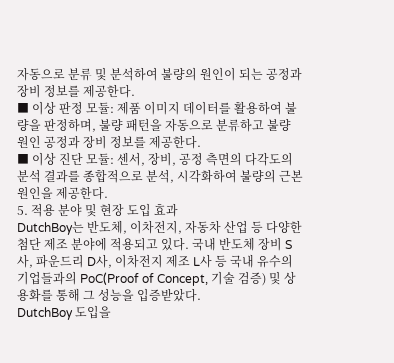자동으로 분류 및 분석하여 불량의 원인이 되는 공정과 장비 정보를 제공한다.
■ 이상 판정 모듈: 제품 이미지 데이터를 활용하여 불량을 판정하며, 불량 패턴을 자동으로 분류하고 불량 원인 공정과 장비 정보를 제공한다.
■ 이상 진단 모듈: 센서, 장비, 공정 측면의 다각도의 분석 결과를 종합적으로 분석, 시각화하여 불량의 근본 원인을 제공한다.
5. 적용 분야 및 현장 도입 효과
DutchBoy는 반도체, 이차전지, 자동차 산업 등 다양한 첨단 제조 분야에 적용되고 있다. 국내 반도체 장비 S사, 파운드리 D사, 이차전지 제조 L사 등 국내 유수의 기업들과의 PoC(Proof of Concept, 기술 검증) 및 상용화를 통해 그 성능을 입증받았다.
DutchBoy 도입을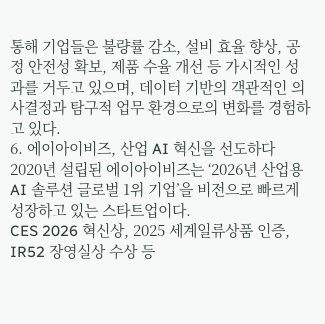통해 기업들은 불량률 감소, 설비 효율 향상, 공정 안전성 확보, 제품 수율 개선 등 가시적인 성과를 거두고 있으며, 데이터 기반의 객관적인 의사결정과 탐구적 업무 환경으로의 변화를 경험하고 있다.
6. 에이아이비즈, 산업 AI 혁신을 선도하다
2020년 설립된 에이아이비즈는 ‘2026년 산업용 AI 솔루션 글로벌 1위 기업’을 비전으로 빠르게 성장하고 있는 스타트업이다.
CES 2026 혁신상, 2025 세계일류상품 인증, IR52 장영실상 수상 등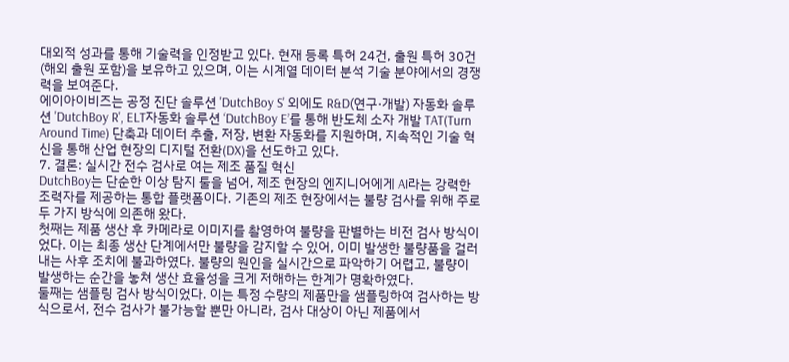대외적 성과를 통해 기술력을 인정받고 있다. 현재 등록 특허 24건, 출원 특허 30건(해외 출원 포함)을 보유하고 있으며, 이는 시계열 데이터 분석 기술 분야에서의 경쟁력을 보여준다.
에이아이비즈는 공정 진단 솔루션 'DutchBoy S' 외에도 R&D(연구·개발) 자동화 솔루션 'DutchBoy R', ELT자동화 솔루션 ‘DutchBoy E’를 통해 반도체 소자 개발 TAT(Turn Around Time) 단축과 데이터 추출, 저장, 변환 자동화를 지원하며, 지속적인 기술 혁신을 통해 산업 현장의 디지털 전환(DX)을 선도하고 있다.
7. 결론: 실시간 전수 검사로 여는 제조 품질 혁신
DutchBoy는 단순한 이상 탐지 툴을 넘어, 제조 현장의 엔지니어에게 AI라는 강력한 조력자를 제공하는 통합 플랫폼이다. 기존의 제조 현장에서는 불량 검사를 위해 주로 두 가지 방식에 의존해 왔다.
첫째는 제품 생산 후 카메라로 이미지를 촬영하여 불량을 판별하는 비전 검사 방식이었다. 이는 최종 생산 단계에서만 불량을 감지할 수 있어, 이미 발생한 불량품을 걸러내는 사후 조치에 불과하였다. 불량의 원인을 실시간으로 파악하기 어렵고, 불량이 발생하는 순간을 놓쳐 생산 효율성을 크게 저해하는 한계가 명확하였다.
둘째는 샘플링 검사 방식이었다. 이는 특정 수량의 제품만을 샘플링하여 검사하는 방식으로서, 전수 검사가 불가능할 뿐만 아니라, 검사 대상이 아닌 제품에서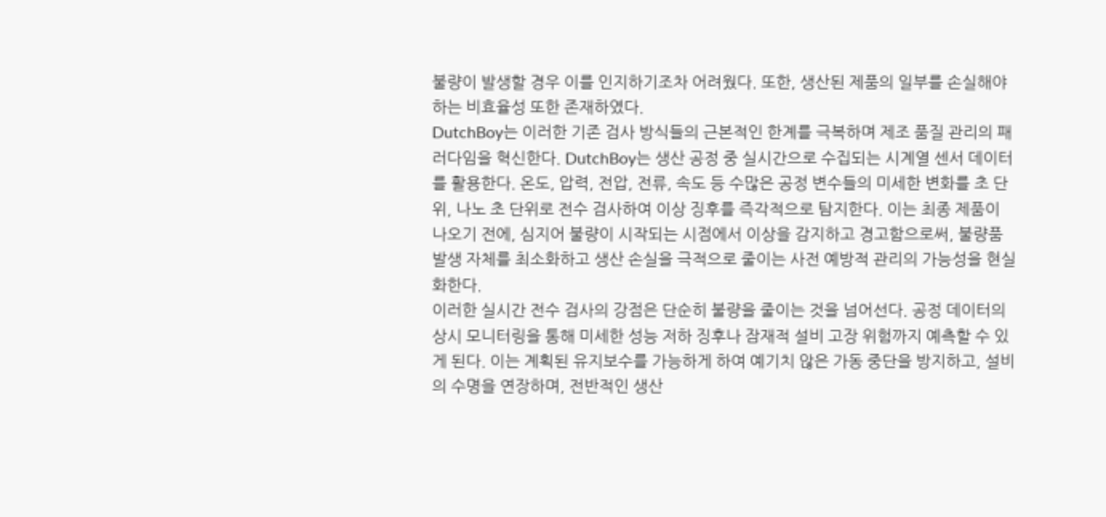불량이 발생할 경우 이를 인지하기조차 어려웠다. 또한, 생산된 제품의 일부를 손실해야 하는 비효율성 또한 존재하였다.
DutchBoy는 이러한 기존 검사 방식들의 근본적인 한계를 극복하며 제조 품질 관리의 패러다임을 혁신한다. DutchBoy는 생산 공정 중 실시간으로 수집되는 시계열 센서 데이터를 활용한다. 온도, 압력, 전압, 전류, 속도 등 수많은 공정 변수들의 미세한 변화를 초 단위, 나노 초 단위로 전수 검사하여 이상 징후를 즉각적으로 탐지한다. 이는 최종 제품이 나오기 전에, 심지어 불량이 시작되는 시점에서 이상을 감지하고 경고함으로써, 불량품 발생 자체를 최소화하고 생산 손실을 극적으로 줄이는 사전 예방적 관리의 가능성을 현실화한다.
이러한 실시간 전수 검사의 강점은 단순히 불량을 줄이는 것을 넘어선다. 공정 데이터의 상시 모니터링을 통해 미세한 성능 저하 징후나 잠재적 설비 고장 위험까지 예측할 수 있게 된다. 이는 계획된 유지보수를 가능하게 하여 예기치 않은 가동 중단을 방지하고, 설비의 수명을 연장하며, 전반적인 생산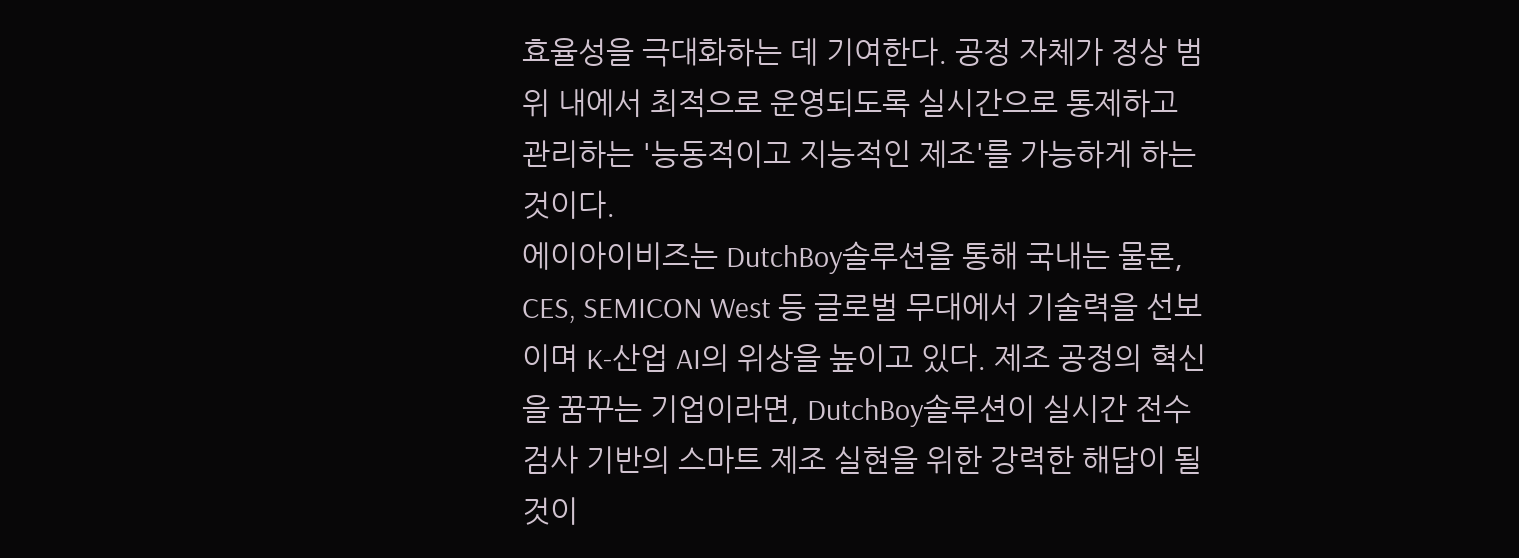효율성을 극대화하는 데 기여한다. 공정 자체가 정상 범위 내에서 최적으로 운영되도록 실시간으로 통제하고 관리하는 '능동적이고 지능적인 제조'를 가능하게 하는 것이다.
에이아이비즈는 DutchBoy솔루션을 통해 국내는 물론, CES, SEMICON West 등 글로벌 무대에서 기술력을 선보이며 K-산업 AI의 위상을 높이고 있다. 제조 공정의 혁신을 꿈꾸는 기업이라면, DutchBoy솔루션이 실시간 전수 검사 기반의 스마트 제조 실현을 위한 강력한 해답이 될 것이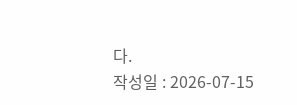다.
작성일 : 2026-07-15